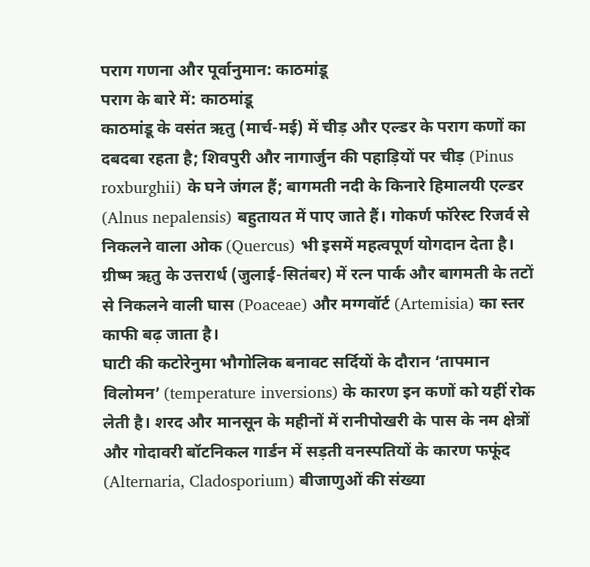पराग गणना और पूर्वानुमान: काठमांडू
पराग के बारे में: काठमांडू
काठमांडू के वसंत ऋतु (मार्च-मई) में चीड़ और एल्डर के पराग कणों का दबदबा रहता है; शिवपुरी और नागार्जुन की पहाड़ियों पर चीड़ (Pinus roxburghii) के घने जंगल हैं; बागमती नदी के किनारे हिमालयी एल्डर (Alnus nepalensis) बहुतायत में पाए जाते हैं। गोकर्ण फॉरेस्ट रिजर्व से निकलने वाला ओक (Quercus) भी इसमें महत्वपूर्ण योगदान देता है। ग्रीष्म ऋतु के उत्तरार्ध (जुलाई-सितंबर) में रत्न पार्क और बागमती के तटों से निकलने वाली घास (Poaceae) और मग्गवॉर्ट (Artemisia) का स्तर काफी बढ़ जाता है।
घाटी की कटोरेनुमा भौगोलिक बनावट सर्दियों के दौरान ‘तापमान विलोमन’ (temperature inversions) के कारण इन कणों को यहीं रोक लेती है। शरद और मानसून के महीनों में रानीपोखरी के पास के नम क्षेत्रों और गोदावरी बॉटनिकल गार्डन में सड़ती वनस्पतियों के कारण फफूंद (Alternaria, Cladosporium) बीजाणुओं की संख्या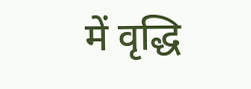में वृद्धि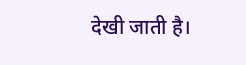देखी जाती है।